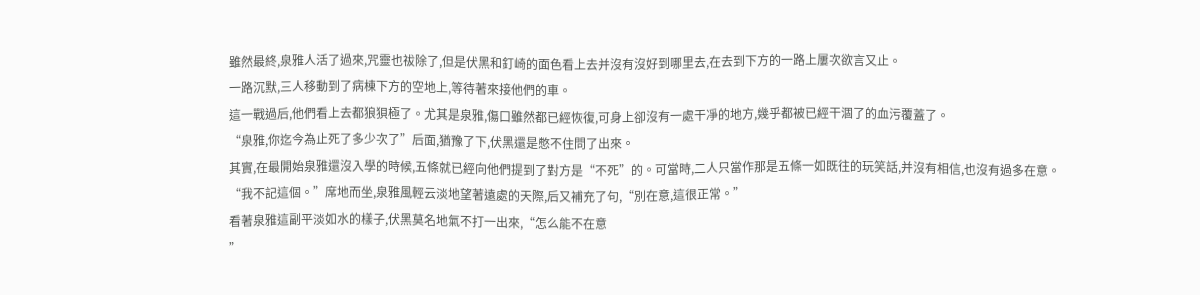雖然最終,泉雅人活了過來,咒靈也祓除了,但是伏黑和釘崎的面色看上去并沒有沒好到哪里去,在去到下方的一路上屢次欲言又止。
一路沉默,三人移動到了病棟下方的空地上,等待著來接他們的車。
這一戰過后,他們看上去都狼狽極了。尤其是泉雅,傷口雖然都已經恢復,可身上卻沒有一處干凈的地方,幾乎都被已經干涸了的血污覆蓋了。
“泉雅,你迄今為止死了多少次了”后面,猶豫了下,伏黑還是憋不住問了出來。
其實,在最開始泉雅還沒入學的時候,五條就已經向他們提到了對方是“不死”的。可當時,二人只當作那是五條一如既往的玩笑話,并沒有相信,也沒有過多在意。
“我不記這個。”席地而坐,泉雅風輕云淡地望著遠處的天際,后又補充了句,“別在意,這很正常。”
看著泉雅這副平淡如水的樣子,伏黑莫名地氣不打一出來,“怎么能不在意
”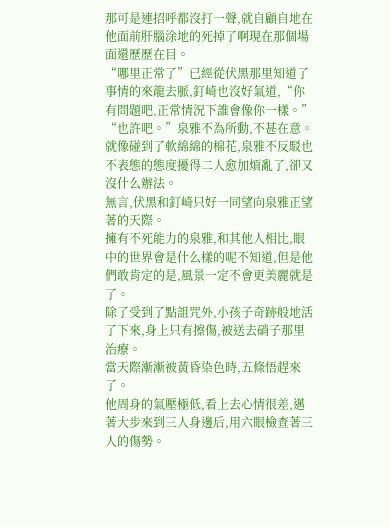那可是連招呼都沒打一聲,就自顧自地在他面前肝腦涂地的死掉了啊現在那個場面還歷歷在目。
“哪里正常了”已經從伏黑那里知道了事情的來龍去脈,釘崎也沒好氣道,“你有問題吧,正常情況下誰會像你一樣。”
“也許吧。”泉雅不為所動,不甚在意。
就像碰到了軟綿綿的棉花,泉雅不反駁也不表態的態度擾得二人愈加煩亂了,卻又沒什么辦法。
無言,伏黑和釘崎只好一同望向泉雅正望著的天際。
擁有不死能力的泉雅,和其他人相比,眼中的世界會是什么樣的呢不知道,但是他們敢肯定的是,風景一定不會更美麗就是了。
除了受到了點詛咒外,小孩子奇跡般地活了下來,身上只有擦傷,被送去硝子那里治療。
當天際漸漸被黃昏染色時,五條悟趕來了。
他周身的氣壓極低,看上去心情很差,邁著大步來到三人身邊后,用六眼檢查著三人的傷勢。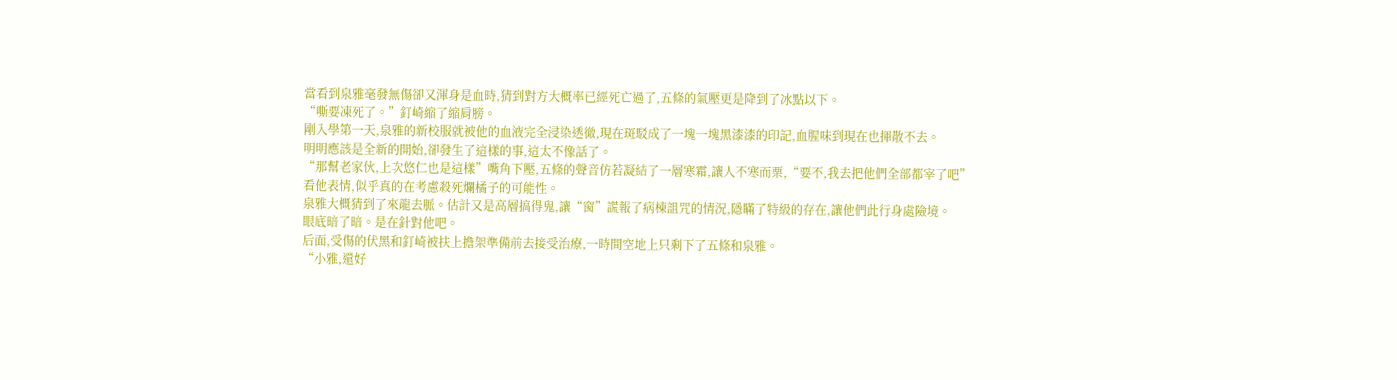當看到泉雅毫發無傷卻又渾身是血時,猜到對方大概率已經死亡過了,五條的氣壓更是降到了冰點以下。
“嘶要凍死了。”釘崎縮了縮肩膀。
剛入學第一天,泉雅的新校服就被他的血液完全浸染透徹,現在斑駁成了一塊一塊黑漆漆的印記,血腥味到現在也揮散不去。
明明應該是全新的開始,卻發生了這樣的事,這太不像話了。
“那幫老家伙,上次悠仁也是這樣”嘴角下壓,五條的聲音仿若凝結了一層寒霜,讓人不寒而栗,“要不,我去把他們全部都宰了吧”
看他表情,似乎真的在考慮殺死爛橘子的可能性。
泉雅大概猜到了來龍去脈。估計又是高層搞得鬼,讓“窗”謊報了病棟詛咒的情況,隱瞞了特級的存在,讓他們此行身處險境。
眼底暗了暗。是在針對他吧。
后面,受傷的伏黑和釘崎被扶上擔架準備前去接受治療,一時間空地上只剩下了五條和泉雅。
“小雅,還好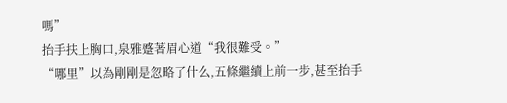嗎”
抬手扶上胸口,泉雅蹙著眉心道“我很難受。”
“哪里”以為剛剛是忽略了什么,五條繼續上前一步,甚至抬手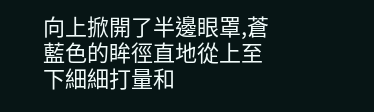向上掀開了半邊眼罩,蒼藍色的眸徑直地從上至下細細打量和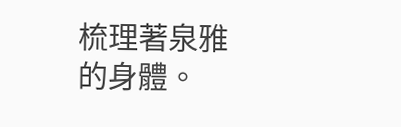梳理著泉雅的身體。